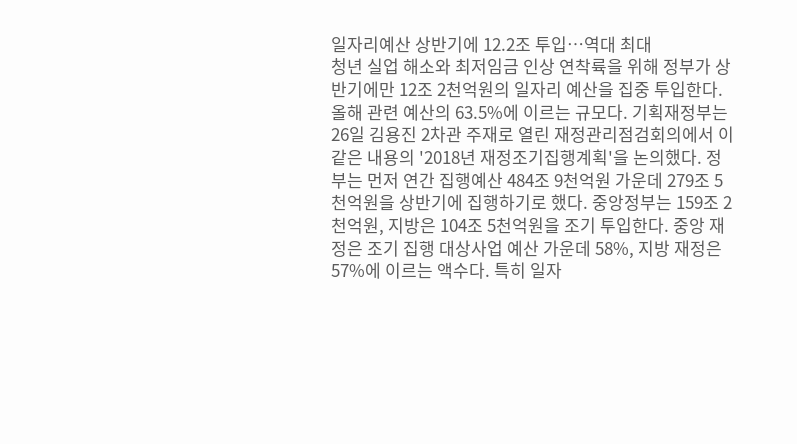일자리예산 상반기에 12.2조 투입…역대 최대
청년 실업 해소와 최저임금 인상 연착륙을 위해 정부가 상반기에만 12조 2천억원의 일자리 예산을 집중 투입한다. 올해 관련 예산의 63.5%에 이르는 규모다. 기획재정부는 26일 김용진 2차관 주재로 열린 재정관리점검회의에서 이같은 내용의 '2018년 재정조기집행계획'을 논의했다. 정부는 먼저 연간 집행예산 484조 9천억원 가운데 279조 5천억원을 상반기에 집행하기로 했다. 중앙정부는 159조 2천억원, 지방은 104조 5천억원을 조기 투입한다. 중앙 재정은 조기 집행 대상사업 예산 가운데 58%, 지방 재정은 57%에 이르는 액수다. 특히 일자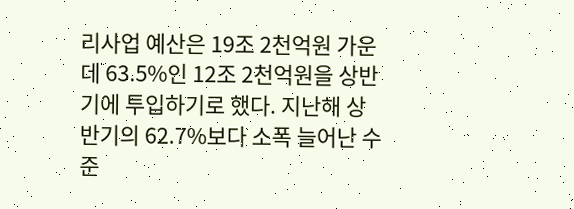리사업 예산은 19조 2천억원 가운데 63.5%인 12조 2천억원을 상반기에 투입하기로 했다. 지난해 상반기의 62.7%보다 소폭 늘어난 수준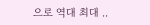으로 역대 최대 ..